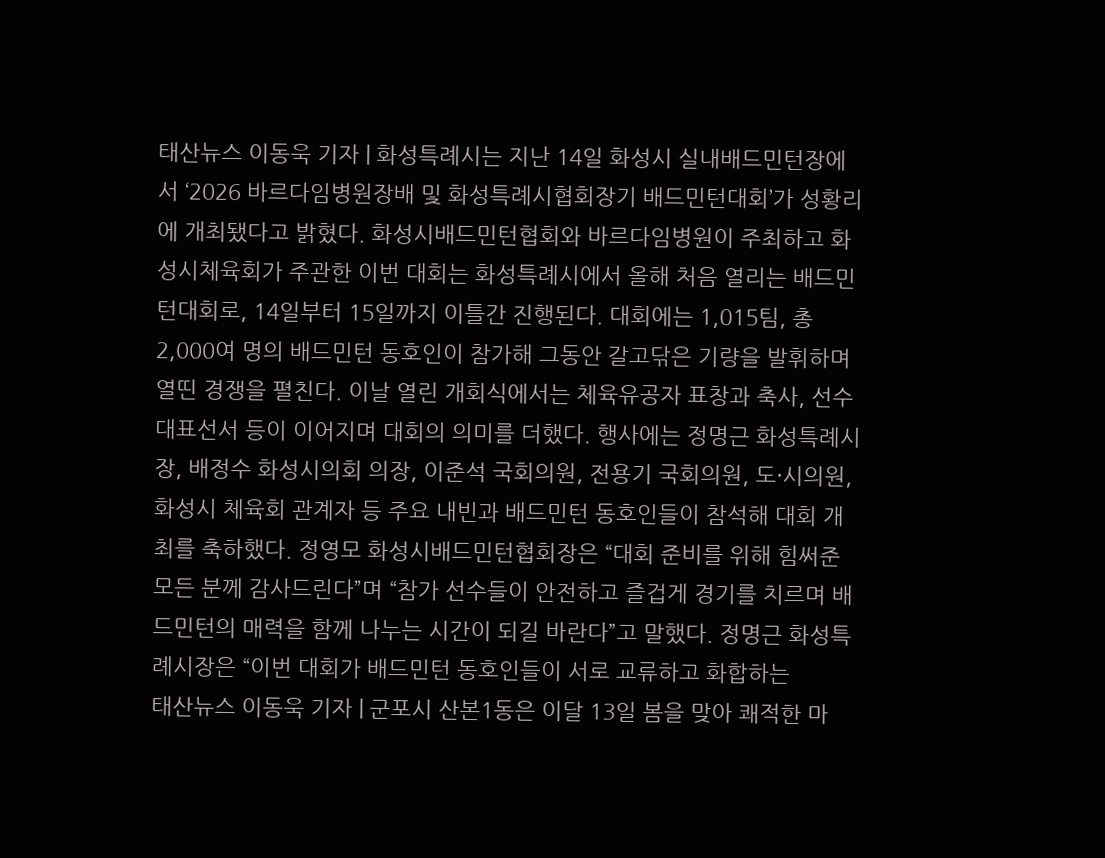태산뉴스 이동욱 기자 | 화성특례시는 지난 14일 화성시 실내배드민턴장에서 ‘2026 바르다임병원장배 및 화성특례시협회장기 배드민턴대회’가 성황리에 개최됐다고 밝혔다. 화성시배드민턴협회와 바르다임병원이 주최하고 화성시체육회가 주관한 이번 대회는 화성특례시에서 올해 처음 열리는 배드민턴대회로, 14일부터 15일까지 이틀간 진행된다. 대회에는 1,015팀, 총 2,000여 명의 배드민턴 동호인이 참가해 그동안 갈고닦은 기량을 발휘하며 열띤 경쟁을 펼친다. 이날 열린 개회식에서는 체육유공자 표창과 축사, 선수대표선서 등이 이어지며 대회의 의미를 더했다. 행사에는 정명근 화성특례시장, 배정수 화성시의회 의장, 이준석 국회의원, 전용기 국회의원, 도·시의원, 화성시 체육회 관계자 등 주요 내빈과 배드민턴 동호인들이 참석해 대회 개최를 축하했다. 정영모 화성시배드민턴협회장은 “대회 준비를 위해 힘써준 모든 분께 감사드린다”며 “참가 선수들이 안전하고 즐겁게 경기를 치르며 배드민턴의 매력을 함께 나누는 시간이 되길 바란다”고 말했다. 정명근 화성특례시장은 “이번 대회가 배드민턴 동호인들이 서로 교류하고 화합하는
태산뉴스 이동욱 기자 | 군포시 산본1동은 이달 13일 봄을 맞아 쾌적한 마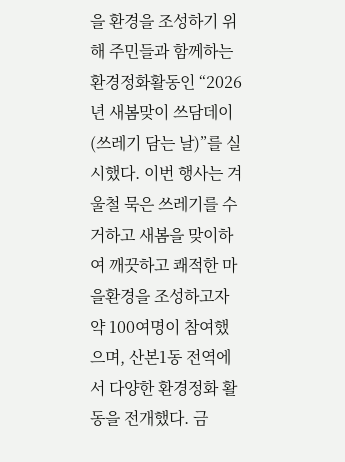을 환경을 조성하기 위해 주민들과 함께하는 환경정화활동인 “2026년 새봄맞이 쓰담데이(쓰레기 담는 날)”를 실시했다. 이번 행사는 겨울철 묵은 쓰레기를 수거하고 새봄을 맞이하여 깨끗하고 쾌적한 마을환경을 조성하고자 약 100여명이 참여했으며, 산본1동 전역에서 다양한 환경정화 활동을 전개했다. 금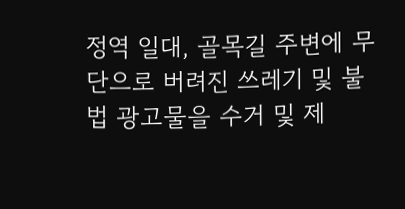정역 일대, 골목길 주변에 무단으로 버려진 쓰레기 및 불법 광고물을 수거 및 제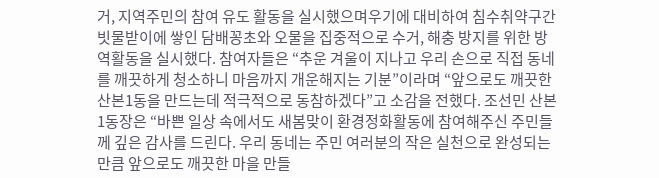거, 지역주민의 참여 유도 활동을 실시했으며우기에 대비하여 침수취약구간 빗물받이에 쌓인 담배꽁초와 오물을 집중적으로 수거, 해충 방지를 위한 방역활동을 실시했다. 참여자들은 “추운 겨울이 지나고 우리 손으로 직접 동네를 깨끗하게 청소하니 마음까지 개운해지는 기분”이라며 “앞으로도 깨끗한 산본1동을 만드는데 적극적으로 동참하겠다”고 소감을 전했다. 조선민 산본1동장은 “바쁜 일상 속에서도 새봄맞이 환경정화활동에 참여해주신 주민들께 깊은 감사를 드린다. 우리 동네는 주민 여러분의 작은 실천으로 완성되는 만큼 앞으로도 깨끗한 마을 만들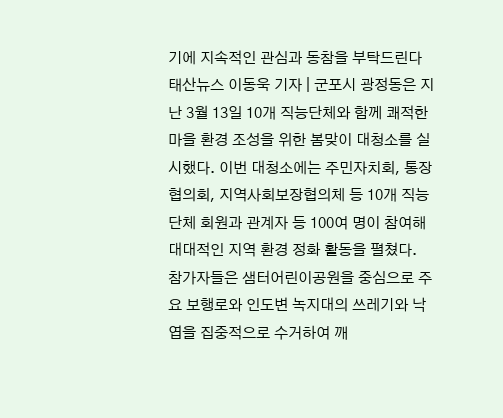기에 지속적인 관심과 동참을 부탁드린다
태산뉴스 이동욱 기자 | 군포시 광정동은 지난 3월 13일 10개 직능단체와 함께 쾌적한 마을 환경 조성을 위한 봄맞이 대청소를 실시했다. 이번 대청소에는 주민자치회, 통장협의회, 지역사회보장협의체 등 10개 직능단체 회원과 관계자 등 100여 명이 참여해 대대적인 지역 환경 정화 활동을 펼쳤다. 참가자들은 샘터어린이공원을 중심으로 주요 보행로와 인도변 녹지대의 쓰레기와 낙엽을 집중적으로 수거하여 깨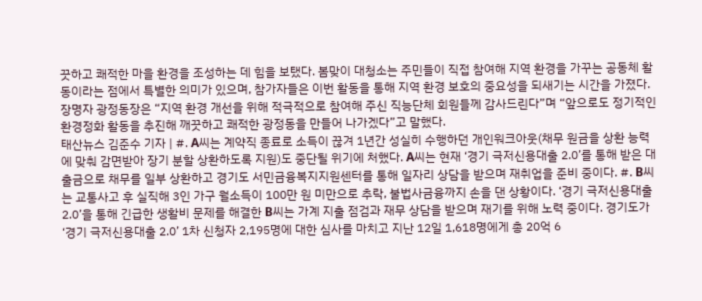끗하고 쾌적한 마을 환경을 조성하는 데 힘을 보탰다. 봄맞이 대청소는 주민들이 직접 참여해 지역 환경을 가꾸는 공동체 활동이라는 점에서 특별한 의미가 있으며, 참가자들은 이번 활동을 통해 지역 환경 보호의 중요성을 되새기는 시간을 가졌다. 장명자 광정동장은 “지역 환경 개선을 위해 적극적으로 참여해 주신 직능단체 회원들께 감사드린다”며 “앞으로도 정기적인 환경정화 활동을 추진해 깨끗하고 쾌적한 광정동을 만들어 나가겠다”고 말했다.
태산뉴스 김준수 기자 | #. A씨는 계약직 종료로 소득이 끊겨 1년간 성실히 수행하던 개인워크아웃(채무 원금을 상환 능력에 맞춰 감면받아 장기 분할 상환하도록 지원)도 중단될 위기에 처했다. A씨는 현재 ‘경기 극저신용대출 2.0’를 통해 받은 대출금으로 채무를 일부 상환하고 경기도 서민금융복지지원센터를 통해 일자리 상담을 받으며 재취업을 준비 중이다. #. B씨는 교통사고 후 실직해 3인 가구 월소득이 100만 원 미만으로 추락, 불법사금융까지 손을 댄 상황이다. ‘경기 극저신용대출 2.0’을 통해 긴급한 생활비 문제를 해결한 B씨는 가계 지출 점검과 재무 상담을 받으며 재기를 위해 노력 중이다. 경기도가 ‘경기 극저신용대출 2.0’ 1차 신청자 2,195명에 대한 심사를 마치고 지난 12일 1,618명에게 총 20억 6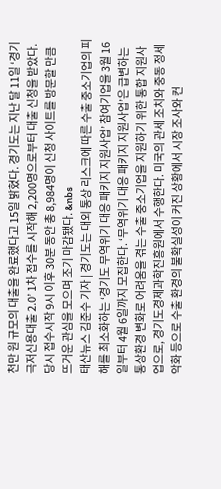천만 원 규모의 대출을 완료했다고 15일 밝혔다. 경기도는 지난 달 11일 ‘경기 극저신용대출 2.0’ 1차 접수를 시작해 2,200명으로부터 대출 신청을 받았다. 당시 접수시작 9시 이후 30분 동안 총 8,984명이 신청 사이트를 방문할 만큼 뜨거운 관심을 모으며 조기 마감됐다. &nbs
태산뉴스 김준수 기자 | 경기도는 대외 통상 리스크에 따른 수출 중소기업의 피해를 최소화하는 ‘경기도 무역위기 대응 패키지 지원사업’ 참여기업을 3월 16일부터 4월 6일까지 모집한다. ‘무역위기 대응 패키지 지원사업’은 급변하는 통상환경 변화로 어려움을 겪는 수출 중소기업을 지원하기 위한 통합 지원사업으로, 경기도경제과학진흥원에서 수행한다. 미국의 관세 조치와 중동 정세 악화 등으로 수출 환경의 불확실성이 커진 상황에서 시장 조사와 컨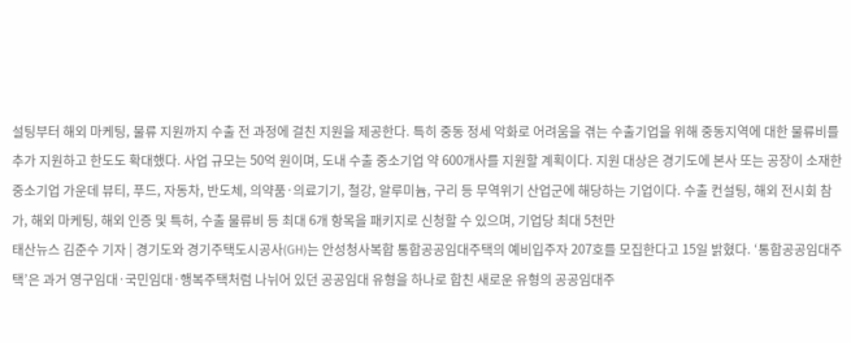설팅부터 해외 마케팅, 물류 지원까지 수출 전 과정에 걸친 지원을 제공한다. 특히 중동 정세 악화로 어려움을 겪는 수출기업을 위해 중동지역에 대한 물류비를 추가 지원하고 한도도 확대했다. 사업 규모는 50억 원이며, 도내 수출 중소기업 약 600개사를 지원할 계획이다. 지원 대상은 경기도에 본사 또는 공장이 소재한 중소기업 가운데 뷰티, 푸드, 자동차, 반도체, 의약품·의료기기, 철강, 알루미늄, 구리 등 무역위기 산업군에 해당하는 기업이다. 수출 컨설팅, 해외 전시회 참가, 해외 마케팅, 해외 인증 및 특허, 수출 물류비 등 최대 6개 항목을 패키지로 신청할 수 있으며, 기업당 최대 5천만
태산뉴스 김준수 기자 | 경기도와 경기주택도시공사(GH)는 안성청사복합 통합공공임대주택의 예비입주자 207호를 모집한다고 15일 밝혔다. ‘통합공공임대주택’은 과거 영구임대·국민임대·행복주택처럼 나뉘어 있던 공공임대 유형을 하나로 합친 새로운 유형의 공공임대주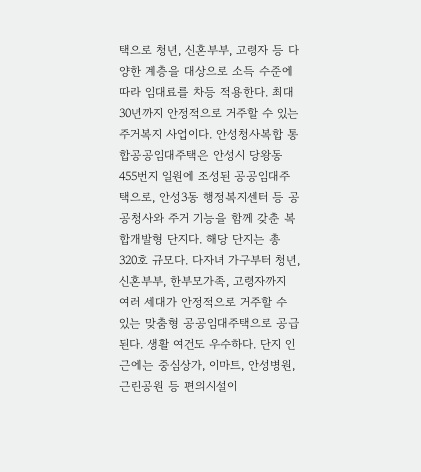택으로 청년, 신혼부부, 고령자 등 다양한 계층을 대상으로 소득 수준에 따라 임대료를 차등 적용한다. 최대 30년까지 안정적으로 거주할 수 있는 주거복지 사업이다. 안성청사복합 통합공공임대주택은 안성시 당왕동 455번지 일원에 조성된 공공임대주택으로, 안성3동 행정복지센터 등 공공청사와 주거 기능을 함께 갖춘 복합개발형 단지다. 해당 단지는 총 320호 규모다. 다자녀 가구부터 청년, 신혼부부, 한부모가족, 고령자까지 여러 세대가 안정적으로 거주할 수 있는 맞춤형 공공임대주택으로 공급된다. 생활 여건도 우수하다. 단지 인근에는 중심상가, 이마트, 안성병원, 근린공원 등 편의시설이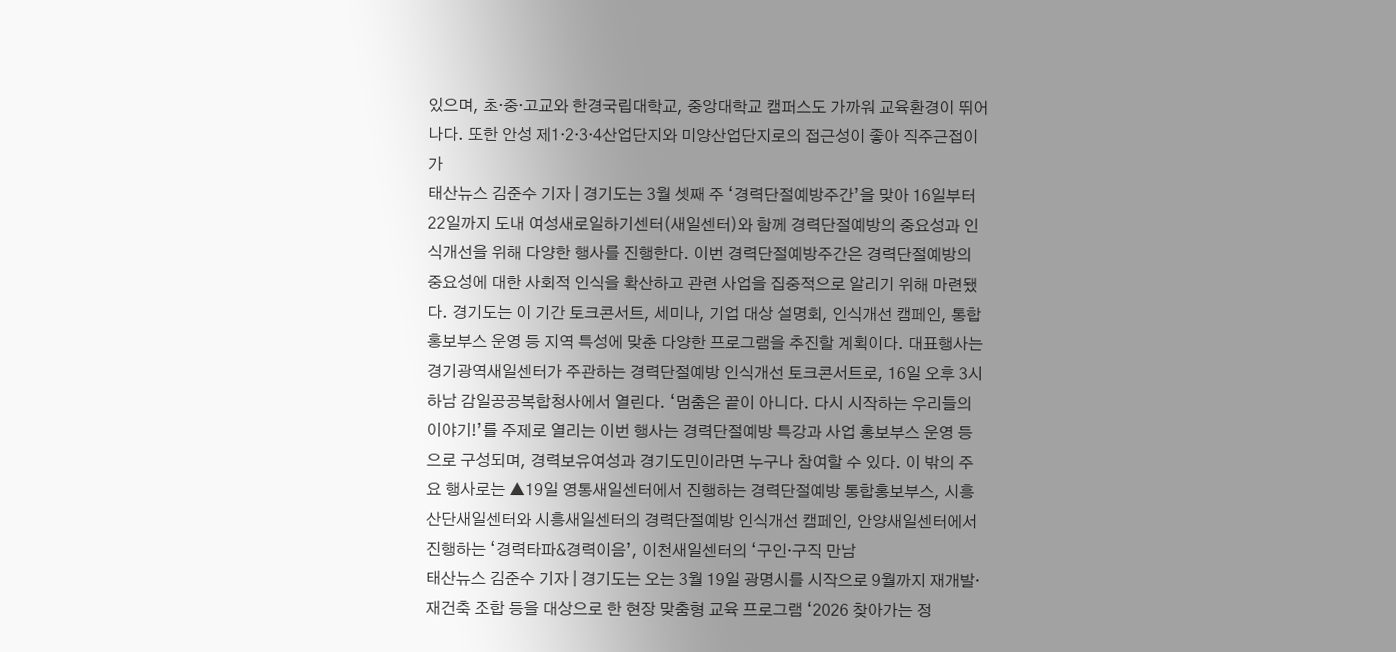있으며, 초·중·고교와 한경국립대학교, 중앙대학교 캠퍼스도 가까워 교육환경이 뛰어나다. 또한 안성 제1·2·3·4산업단지와 미양산업단지로의 접근성이 좋아 직주근접이 가
태산뉴스 김준수 기자 | 경기도는 3월 셋째 주 ‘경력단절예방주간’을 맞아 16일부터 22일까지 도내 여성새로일하기센터(새일센터)와 함께 경력단절예방의 중요성과 인식개선을 위해 다양한 행사를 진행한다. 이번 경력단절예방주간은 경력단절예방의 중요성에 대한 사회적 인식을 확산하고 관련 사업을 집중적으로 알리기 위해 마련됐다. 경기도는 이 기간 토크콘서트, 세미나, 기업 대상 설명회, 인식개선 캠페인, 통합 홍보부스 운영 등 지역 특성에 맞춘 다양한 프로그램을 추진할 계획이다. 대표행사는 경기광역새일센터가 주관하는 경력단절예방 인식개선 토크콘서트로, 16일 오후 3시 하남 감일공공복합청사에서 열린다. ‘멈춤은 끝이 아니다. 다시 시작하는 우리들의 이야기!’를 주제로 열리는 이번 행사는 경력단절예방 특강과 사업 홍보부스 운영 등으로 구성되며, 경력보유여성과 경기도민이라면 누구나 참여할 수 있다. 이 밖의 주요 행사로는 ▲19일 영통새일센터에서 진행하는 경력단절예방 통합홍보부스, 시흥산단새일센터와 시흥새일센터의 경력단절예방 인식개선 캠페인, 안양새일센터에서 진행하는 ‘경력타파&경력이음’, 이천새일센터의 ‘구인·구직 만남
태산뉴스 김준수 기자 | 경기도는 오는 3월 19일 광명시를 시작으로 9월까지 재개발·재건축 조합 등을 대상으로 한 현장 맞춤형 교육 프로그램 ‘2026 찾아가는 정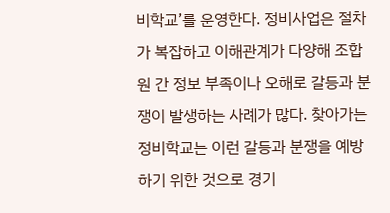비학교’를 운영한다. 정비사업은 절차가 복잡하고 이해관계가 다양해 조합원 간 정보 부족이나 오해로 갈등과 분쟁이 발생하는 사례가 많다. 찾아가는 정비학교는 이런 갈등과 분쟁을 예방하기 위한 것으로 경기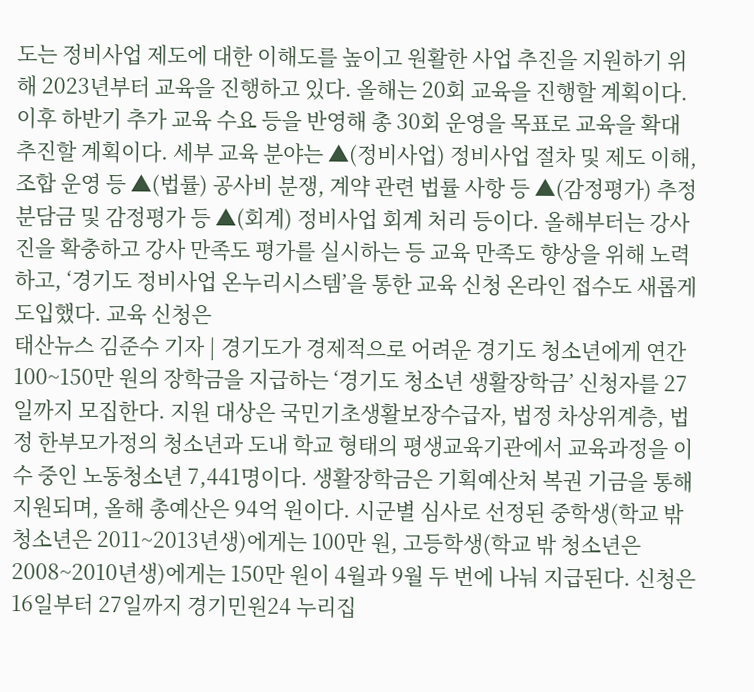도는 정비사업 제도에 대한 이해도를 높이고 원활한 사업 추진을 지원하기 위해 2023년부터 교육을 진행하고 있다. 올해는 20회 교육을 진행할 계획이다. 이후 하반기 추가 교육 수요 등을 반영해 총 30회 운영을 목표로 교육을 확대 추진할 계획이다. 세부 교육 분야는 ▲(정비사업) 정비사업 절차 및 제도 이해, 조합 운영 등 ▲(법률) 공사비 분쟁, 계약 관련 법률 사항 등 ▲(감정평가) 추정분담금 및 감정평가 등 ▲(회계) 정비사업 회계 처리 등이다. 올해부터는 강사진을 확충하고 강사 만족도 평가를 실시하는 등 교육 만족도 향상을 위해 노력하고, ‘경기도 정비사업 온누리시스템’을 통한 교육 신청 온라인 접수도 새롭게 도입했다. 교육 신청은
태산뉴스 김준수 기자 | 경기도가 경제적으로 어려운 경기도 청소년에게 연간 100~150만 원의 장학금을 지급하는 ‘경기도 청소년 생활장학금’ 신청자를 27일까지 모집한다. 지원 대상은 국민기초생활보장수급자, 법정 차상위계층, 법정 한부모가정의 청소년과 도내 학교 형태의 평생교육기관에서 교육과정을 이수 중인 노동청소년 7,441명이다. 생활장학금은 기획예산처 복권 기금을 통해 지원되며, 올해 총예산은 94억 원이다. 시군별 심사로 선정된 중학생(학교 밖 청소년은 2011~2013년생)에게는 100만 원, 고등학생(학교 밖 청소년은 2008~2010년생)에게는 150만 원이 4월과 9월 두 번에 나눠 지급된다. 신청은 16일부터 27일까지 경기민원24 누리집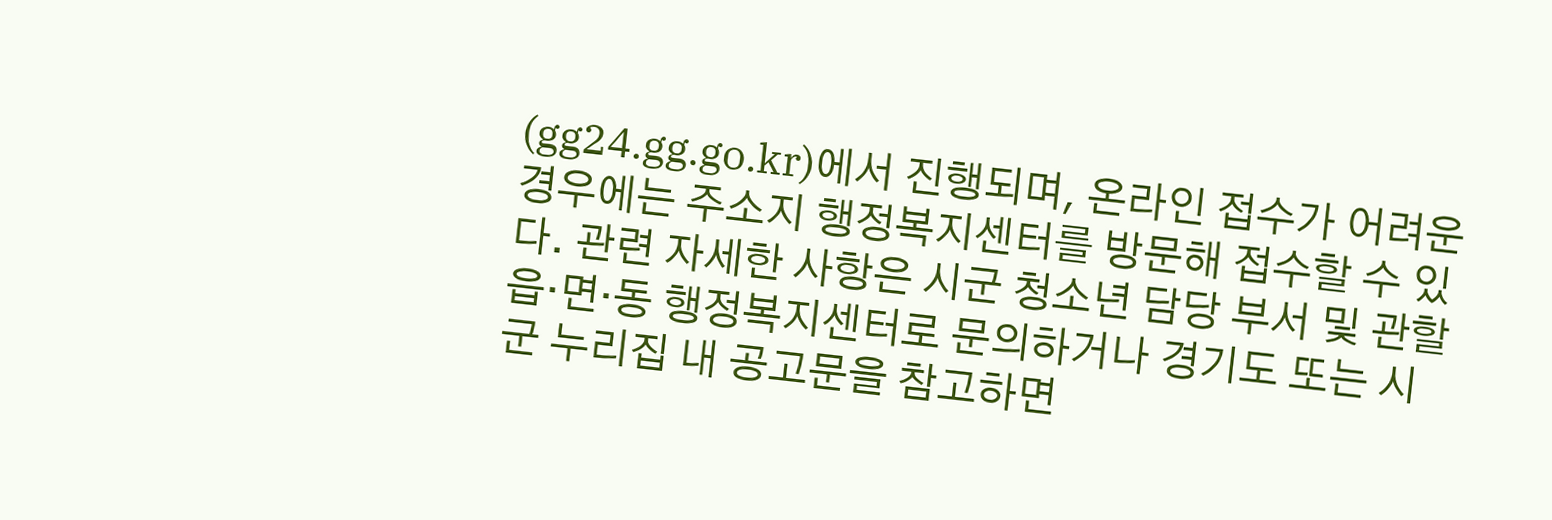(gg24.gg.go.kr)에서 진행되며, 온라인 접수가 어려운 경우에는 주소지 행정복지센터를 방문해 접수할 수 있다. 관련 자세한 사항은 시군 청소년 담당 부서 및 관할 읍·면·동 행정복지센터로 문의하거나 경기도 또는 시군 누리집 내 공고문을 참고하면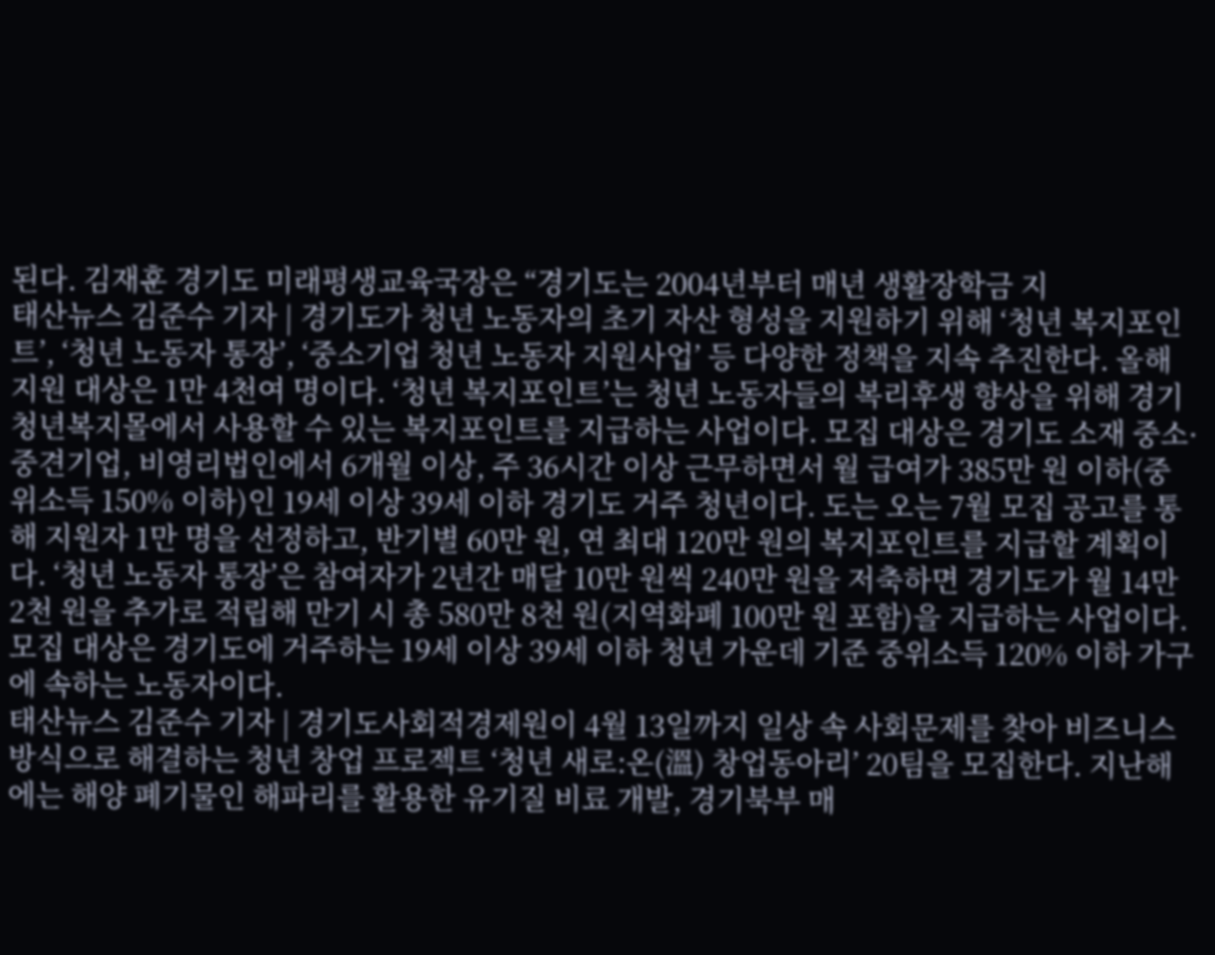된다. 김재훈 경기도 미래평생교육국장은 “경기도는 2004년부터 매년 생활장학금 지
태산뉴스 김준수 기자 | 경기도가 청년 노동자의 초기 자산 형성을 지원하기 위해 ‘청년 복지포인트’, ‘청년 노동자 통장’, ‘중소기업 청년 노동자 지원사업’ 등 다양한 정책을 지속 추진한다. 올해 지원 대상은 1만 4천여 명이다. ‘청년 복지포인트’는 청년 노동자들의 복리후생 향상을 위해 경기청년복지몰에서 사용할 수 있는 복지포인트를 지급하는 사업이다. 모집 대상은 경기도 소재 중소·중견기업, 비영리법인에서 6개월 이상, 주 36시간 이상 근무하면서 월 급여가 385만 원 이하(중위소득 150% 이하)인 19세 이상 39세 이하 경기도 거주 청년이다. 도는 오는 7월 모집 공고를 통해 지원자 1만 명을 선정하고, 반기별 60만 원, 연 최대 120만 원의 복지포인트를 지급할 계획이다. ‘청년 노동자 통장’은 참여자가 2년간 매달 10만 원씩 240만 원을 저축하면 경기도가 월 14만 2천 원을 추가로 적립해 만기 시 총 580만 8천 원(지역화폐 100만 원 포함)을 지급하는 사업이다. 모집 대상은 경기도에 거주하는 19세 이상 39세 이하 청년 가운데 기준 중위소득 120% 이하 가구에 속하는 노동자이다.
태산뉴스 김준수 기자 | 경기도사회적경제원이 4월 13일까지 일상 속 사회문제를 찾아 비즈니스 방식으로 해결하는 청년 창업 프로젝트 ‘청년 새로:온(溫) 창업동아리’ 20팀을 모집한다. 지난해에는 해양 폐기물인 해파리를 활용한 유기질 비료 개발, 경기북부 매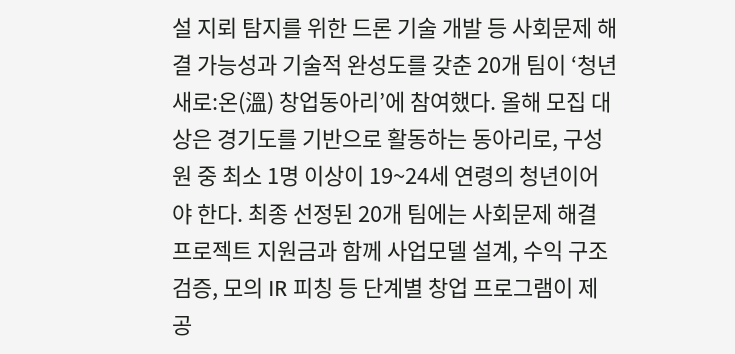설 지뢰 탐지를 위한 드론 기술 개발 등 사회문제 해결 가능성과 기술적 완성도를 갖춘 20개 팀이 ‘청년 새로:온(溫) 창업동아리’에 참여했다. 올해 모집 대상은 경기도를 기반으로 활동하는 동아리로, 구성원 중 최소 1명 이상이 19~24세 연령의 청년이어야 한다. 최종 선정된 20개 팀에는 사회문제 해결 프로젝트 지원금과 함께 사업모델 설계, 수익 구조 검증, 모의 IR 피칭 등 단계별 창업 프로그램이 제공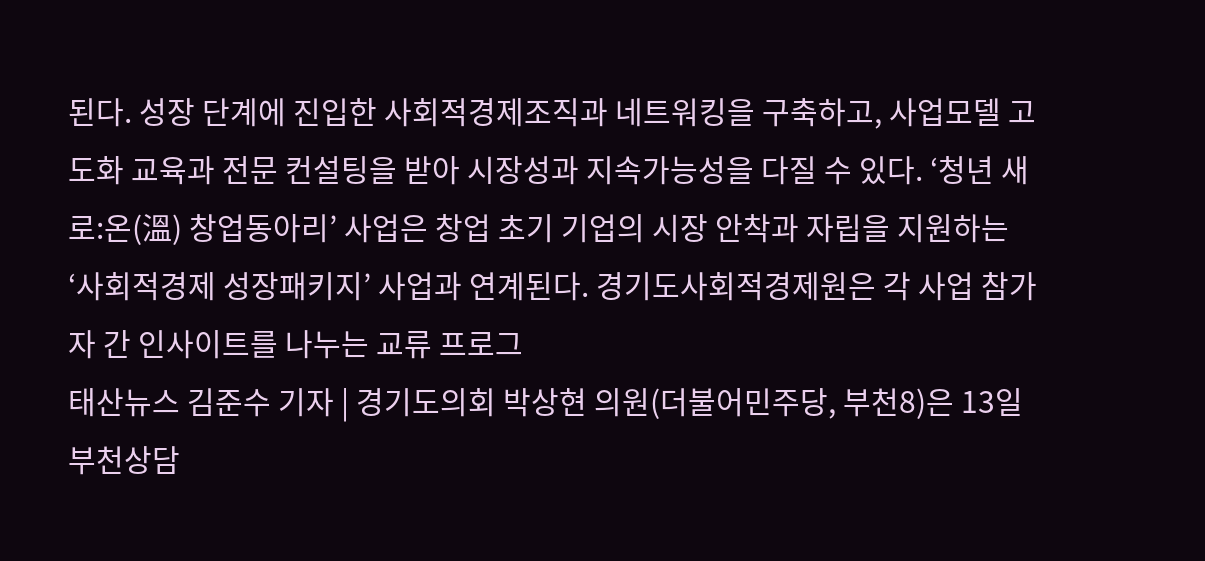된다. 성장 단계에 진입한 사회적경제조직과 네트워킹을 구축하고, 사업모델 고도화 교육과 전문 컨설팅을 받아 시장성과 지속가능성을 다질 수 있다. ‘청년 새로:온(溫) 창업동아리’ 사업은 창업 초기 기업의 시장 안착과 자립을 지원하는 ‘사회적경제 성장패키지’ 사업과 연계된다. 경기도사회적경제원은 각 사업 참가자 간 인사이트를 나누는 교류 프로그
태산뉴스 김준수 기자 | 경기도의회 박상현 의원(더불어민주당, 부천8)은 13일 부천상담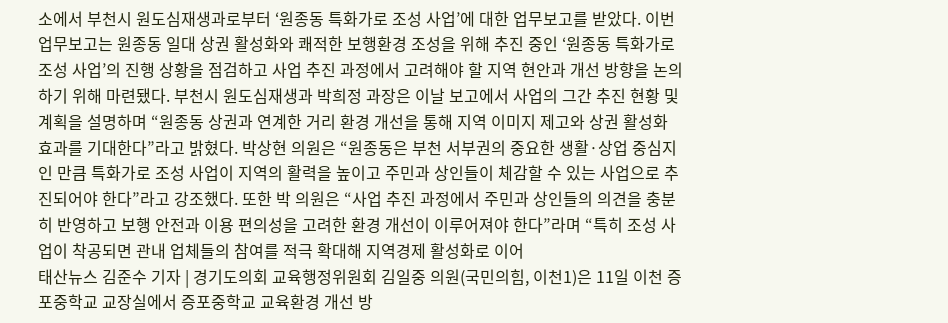소에서 부천시 원도심재생과로부터 ‘원종동 특화가로 조성 사업’에 대한 업무보고를 받았다. 이번 업무보고는 원종동 일대 상권 활성화와 쾌적한 보행환경 조성을 위해 추진 중인 ‘원종동 특화가로 조성 사업’의 진행 상황을 점검하고 사업 추진 과정에서 고려해야 할 지역 현안과 개선 방향을 논의하기 위해 마련됐다. 부천시 원도심재생과 박희정 과장은 이날 보고에서 사업의 그간 추진 현황 및 계획을 설명하며 “원종동 상권과 연계한 거리 환경 개선을 통해 지역 이미지 제고와 상권 활성화 효과를 기대한다”라고 밝혔다. 박상현 의원은 “원종동은 부천 서부권의 중요한 생활·상업 중심지인 만큼 특화가로 조성 사업이 지역의 활력을 높이고 주민과 상인들이 체감할 수 있는 사업으로 추진되어야 한다”라고 강조했다. 또한 박 의원은 “사업 추진 과정에서 주민과 상인들의 의견을 충분히 반영하고 보행 안전과 이용 편의성을 고려한 환경 개선이 이루어져야 한다”라며 “특히 조성 사업이 착공되면 관내 업체들의 참여를 적극 확대해 지역경제 활성화로 이어
태산뉴스 김준수 기자 | 경기도의회 교육행정위원회 김일중 의원(국민의힘, 이천1)은 11일 이천 증포중학교 교장실에서 증포중학교 교육환경 개선 방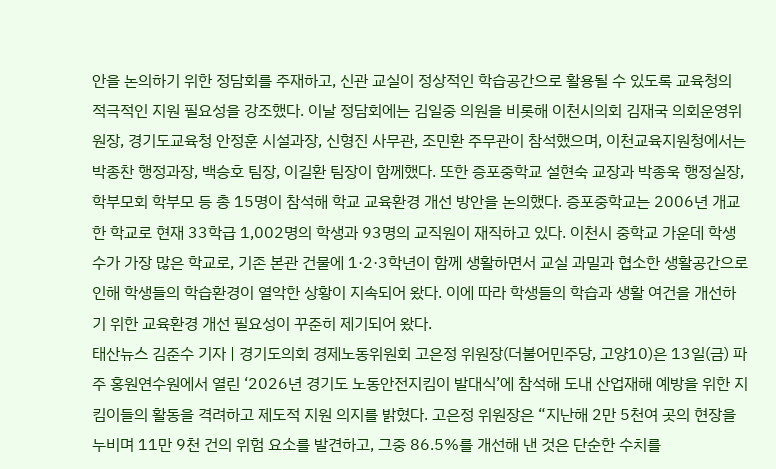안을 논의하기 위한 정담회를 주재하고, 신관 교실이 정상적인 학습공간으로 활용될 수 있도록 교육청의 적극적인 지원 필요성을 강조했다. 이날 정담회에는 김일중 의원을 비롯해 이천시의회 김재국 의회운영위원장, 경기도교육청 안정훈 시설과장, 신형진 사무관, 조민환 주무관이 참석했으며, 이천교육지원청에서는 박종찬 행정과장, 백승호 팀장, 이길환 팀장이 함께했다. 또한 증포중학교 설현숙 교장과 박종욱 행정실장, 학부모회 학부모 등 총 15명이 참석해 학교 교육환경 개선 방안을 논의했다. 증포중학교는 2006년 개교한 학교로 현재 33학급 1,002명의 학생과 93명의 교직원이 재직하고 있다. 이천시 중학교 가운데 학생 수가 가장 많은 학교로, 기존 본관 건물에 1·2·3학년이 함께 생활하면서 교실 과밀과 협소한 생활공간으로 인해 학생들의 학습환경이 열악한 상황이 지속되어 왔다. 이에 따라 학생들의 학습과 생활 여건을 개선하기 위한 교육환경 개선 필요성이 꾸준히 제기되어 왔다.
태산뉴스 김준수 기자 | 경기도의회 경제노동위원회 고은정 위원장(더불어민주당, 고양10)은 13일(금) 파주 홍원연수원에서 열린 ‘2026년 경기도 노동안전지킴이 발대식’에 참석해 도내 산업재해 예방을 위한 지킴이들의 활동을 격려하고 제도적 지원 의지를 밝혔다. 고은정 위원장은 “지난해 2만 5천여 곳의 현장을 누비며 11만 9천 건의 위험 요소를 발견하고, 그중 86.5%를 개선해 낸 것은 단순한 수치를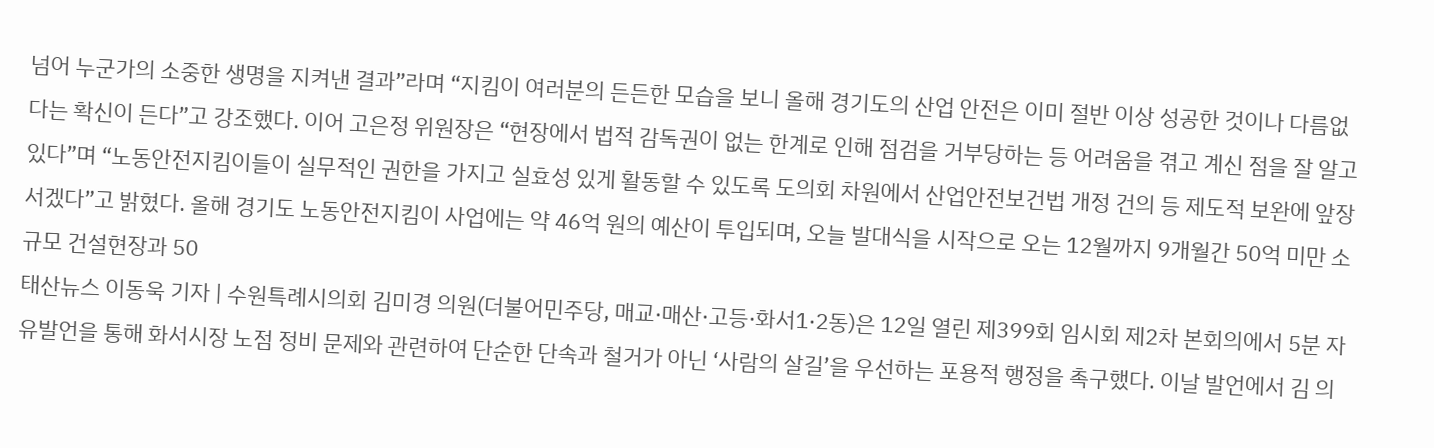넘어 누군가의 소중한 생명을 지켜낸 결과”라며 “지킴이 여러분의 든든한 모습을 보니 올해 경기도의 산업 안전은 이미 절반 이상 성공한 것이나 다름없다는 확신이 든다”고 강조했다. 이어 고은정 위원장은 “현장에서 법적 감독권이 없는 한계로 인해 점검을 거부당하는 등 어려움을 겪고 계신 점을 잘 알고 있다”며 “노동안전지킴이들이 실무적인 권한을 가지고 실효성 있게 활동할 수 있도록 도의회 차원에서 산업안전보건법 개정 건의 등 제도적 보완에 앞장서겠다”고 밝혔다. 올해 경기도 노동안전지킴이 사업에는 약 46억 원의 예산이 투입되며, 오늘 발대식을 시작으로 오는 12월까지 9개월간 50억 미만 소규모 건설현장과 50
태산뉴스 이동욱 기자 | 수원특례시의회 김미경 의원(더불어민주당, 매교·매산·고등·화서1·2동)은 12일 열린 제399회 임시회 제2차 본회의에서 5분 자유발언을 통해 화서시장 노점 정비 문제와 관련하여 단순한 단속과 철거가 아닌 ‘사람의 살길’을 우선하는 포용적 행정을 촉구했다. 이날 발언에서 김 의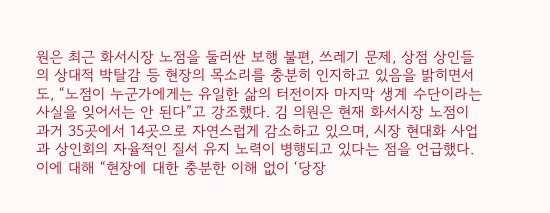원은 최근 화서시장 노점을 둘러싼 보행 불편, 쓰레기 문제, 상점 상인들의 상대적 박탈감 등 현장의 목소리를 충분히 인지하고 있음을 밝히면서도, “노점이 누군가에게는 유일한 삶의 터전이자 마지막 생계 수단이라는 사실을 잊어서는 안 된다”고 강조했다. 김 의원은 현재 화서시장 노점이 과거 35곳에서 14곳으로 자연스럽게 감소하고 있으며, 시장 현대화 사업과 상인회의 자율적인 질서 유지 노력이 병행되고 있다는 점을 언급했다. 이에 대해 “현장에 대한 충분한 이해 없이 ‘당장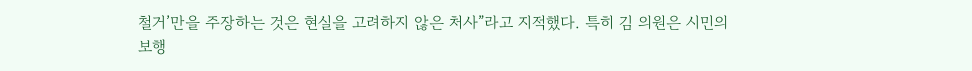철거’만을 주장하는 것은 현실을 고려하지 않은 처사”라고 지적했다. 특히 김 의원은 시민의 보행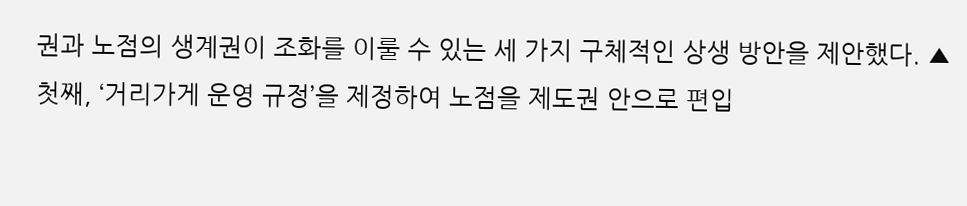권과 노점의 생계권이 조화를 이룰 수 있는 세 가지 구체적인 상생 방안을 제안했다. ▲첫째, ‘거리가게 운영 규정’을 제정하여 노점을 제도권 안으로 편입